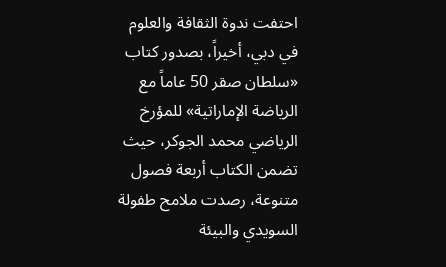احتفت ندوة الثقافة والعلوم في دبي، أخيراً، بصدور كتاب «سلطان صقر 50 عاماً مع الرياضة الإماراتية» للمؤرخ الرياضي محمد الجوكر، حيث تضمن الكتاب أربعة فصول متنوعة، رصدت ملامح طفولة السويدي والبيئة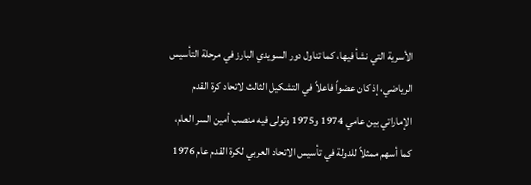الأسرية التي نشأ فيها، كما تناول دور السويدي البارز في مرحلة التأسيس الرياضي، إذ كان عضواً فاعلاً في التشكيل الثالث لاتحاد كرة القدم الإماراتي بين عامي 1974 و1975 وتولى فيه منصب أمين السر العام، كما أسهم ممثلاً للدولة في تأسيس الاتحاد العربي لكرة القدم عام 1976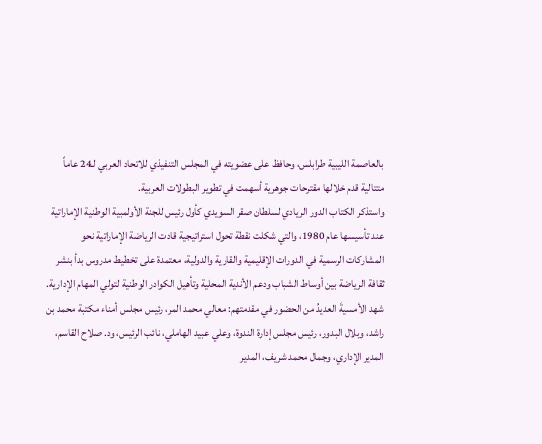بالعاصمة الليبية طرابلس، وحافظ على عضويته في المجلس التنفيذي للاتحاد العربي لـ24 عاماً متتالية قدم خلالها مقترحات جوهرية أسهمت في تطوير البطولات العربية.
واستذكر الكتاب الدور الريادي لسلطان صقر السويدي كأول رئيس للجنة الأولمبية الوطنية الإماراتية عند تأسيسها عام 1980، والتي شكلت نقطة تحول استراتيجية قادت الرياضة الإماراتية نحو المشاركات الرسمية في الدورات الإقليمية والقارية والدولية، معتمدة على تخطيط مدروس بدأ بنشر ثقافة الرياضة بين أوساط الشباب ودعم الأندية المحلية وتأهيل الكوادر الوطنية لتولي المهام الإدارية.
شهد الأمسيةَ العديدُ من الحضور في مقدمتهم: معالي محمد المر، رئيس مجلس أمناء مكتبة محمد بن راشد، وبلال البدور، رئيس مجلس إدارة الندوة، وعلي عبيد الهاملي، نائب الرئيس، ود. صلاح القاسم، المدير الإداري، وجمال محمد شريف، المدير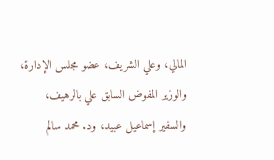المالي، وعلي الشريف، عضو مجلس الإدارة، والوزير المفوض السابق علي بالرهيف، والسفير إسماعيل عبيد، ود. محمد سالم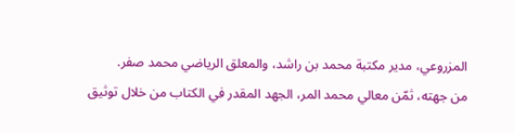المزروعي، مدير مكتبة محمد بن راشد، والمعلق الرياضي محمد صفر.
من جهته، ثمّن معالي محمد المر، الجهد المقدر في الكتاب من خلال توثيق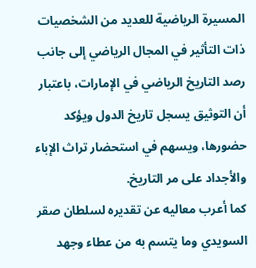المسيرة الرياضية للعديد من الشخصيات ذات التأثير في المجال الرياضي إلى جانب رصد التاريخ الرياضي في الإمارات، باعتبار أن التوثيق يسجل تاريخ الدول ويؤكد حضورها، ويسهم في استحضار تراث الإباء والأجداد على مر التاريخ.
كما أعرب معاليه عن تقديره لسلطان صقر السويدي وما يتسم به من عطاء وجهد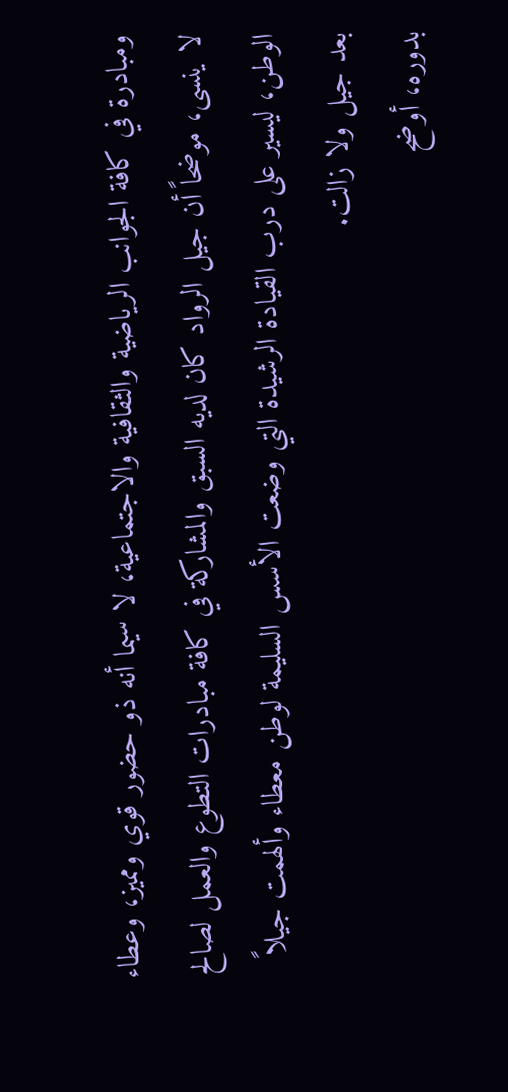ومبادرة في كافة الجوانب الرياضية والثقافية والاجتماعية، لا سيما أنه ذو حضور قوي ومميز، وعطاء لا ينسى، موضحاً أن جيل الرواد كان لديه السبق والمشاركة في كافة مبادرات التطوع والعمل لصالح الوطن، ليسير على درب القيادة الرشيدة التي وضعت الأسس السليمة لوطن معطاء وألهمت جيلاً بعد جيل ولا زالت.
بدوره، أوضح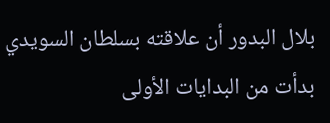بلال البدور أن علاقته بسلطان السويدي بدأت من البدايات الأولى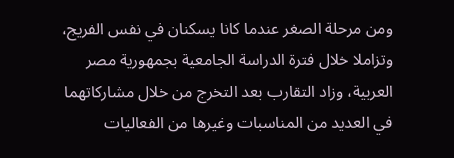ومن مرحلة الصغر عندما كانا يسكنان في نفس الفريج، وتزاملا خلال فترة الدراسة الجامعية بجمهورية مصر العربية، وزاد التقارب بعد التخرج من خلال مشاركاتهما في العديد من المناسبات وغيرها من الفعاليات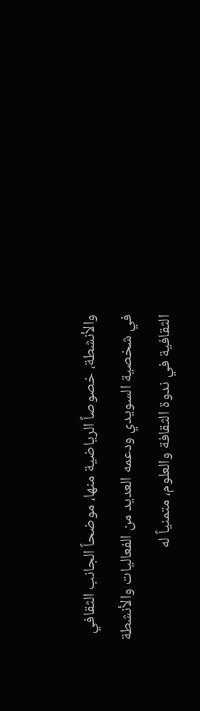والأنشطة، خصوصاً الرياضية منها، موضحاً الجانب الثقافي في شخصية السويدي ودعمه العديد من الفعاليات والأنشطة الثقافية في ندوة الثقافة والعلوم، متمنياً له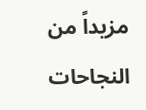مزيداً من النجاحات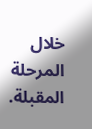خلال المرحلة المقبلة.